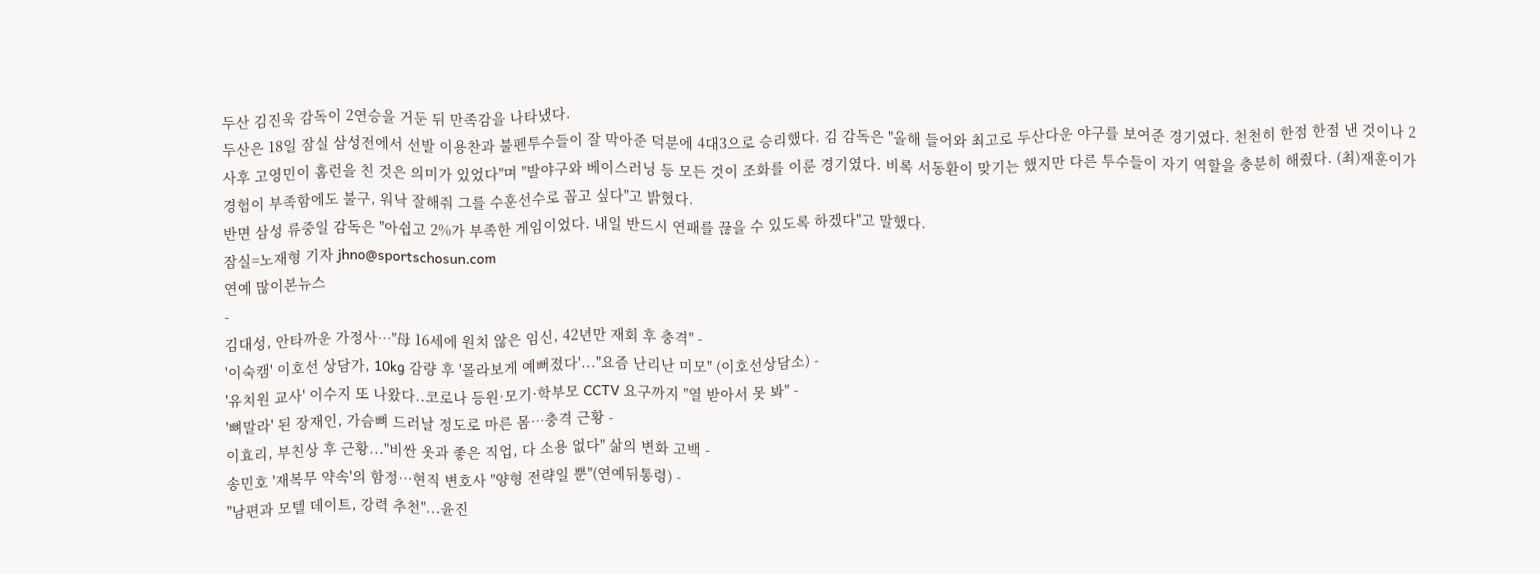두산 김진욱 감독이 2연승을 거둔 뒤 만족감을 나타냈다.
두산은 18일 잠실 삼성전에서 선발 이용찬과 불펜투수들이 잘 막아준 덕분에 4대3으로 승리했다. 김 감독은 "올해 들어와 최고로 두산다운 야구를 보여준 경기였다. 천천히 한점 한점 낸 것이나 2사후 고영민이 홈런을 친 것은 의미가 있었다"며 "발야구와 베이스러닝 등 모든 것이 조화를 이룬 경기였다. 비록 서동환이 맞기는 했지만 다른 투수들이 자기 역할을 충분히 해줬다. (최)재훈이가 경험이 부족함에도 불구, 워낙 잘해줘 그를 수훈선수로 꼽고 싶다"고 밝혔다.
반면 삼성 류중일 감독은 "아쉽고 2%가 부족한 게임이었다. 내일 반드시 연패를 끊을 수 있도록 하겠다"고 말했다.
잠실=노재형 기자 jhno@sportschosun.com
연예 많이본뉴스
-
김대성, 안타까운 가정사…"母 16세에 원치 않은 임신, 42년만 재회 후 충격" -
'이숙캠' 이호선 상담가, 10kg 감량 후 '몰라보게 예뻐졌다'..."요즘 난리난 미모" (이호선상담소) -
'유치원 교사' 이수지 또 나왔다..코로나 등원·모기·학부모 CCTV 요구까지 "열 받아서 못 봐" -
'뼈말라' 된 장재인, 가슴뼈 드러날 정도로 마른 몸…충격 근황 -
이효리, 부친상 후 근황..."비싼 옷과 좋은 직업, 다 소용 없다" 삶의 변화 고백 -
송민호 '재복무 약속'의 함정…현직 변호사 "양형 전략일 뿐"(연예뒤통령) -
"남편과 모텔 데이트, 강력 추천"...윤진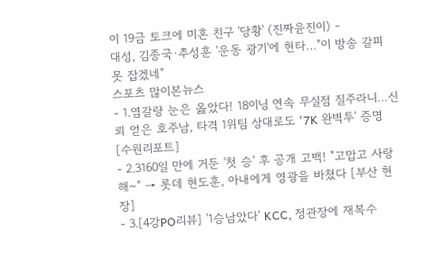이 19금 토크에 미혼 친구 '당황' (진짜윤진이) -
대성, 김종국·추성훈 '운동 광기'에 현타…"이 방송 갈피 못 잡겠네"
스포츠 많이본뉴스
- 1.염갈량 눈은 옳았다! 18이닝 연속 무실점 질주라니…신뢰 얻은 호주남, 타격 1위팀 상대로도 '7K 완벽투' 증명 [수원리포트]
- 2.3160일 만에 거둔 '첫 승' 후 공개 고백! "고맙고 사랑해~" → 롯데 현도훈, 아내에게 영광을 바쳤다 [부산 현장]
- 3.[4강PO리뷰] '1승남았다' KCC, 정관장에 재복수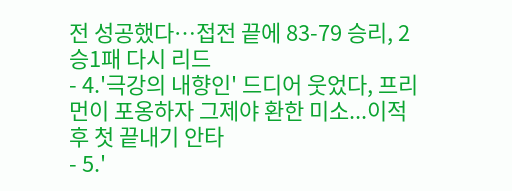전 성공했다…접전 끝에 83-79 승리, 2승1패 다시 리드
- 4.'극강의 내향인' 드디어 웃었다, 프리먼이 포옹하자 그제야 환한 미소...이적 후 첫 끝내기 안타
- 5.'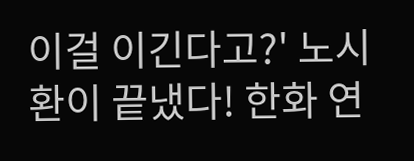이걸 이긴다고?' 노시환이 끝냈다! 한화 연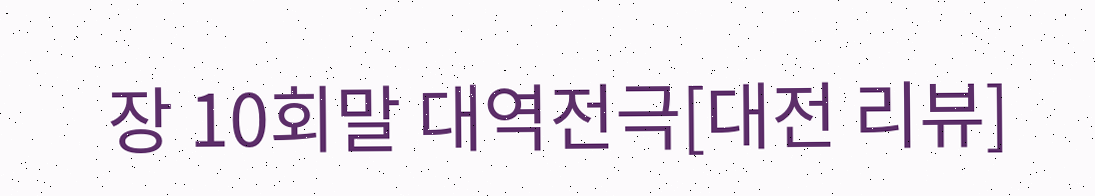장 10회말 대역전극[대전 리뷰]